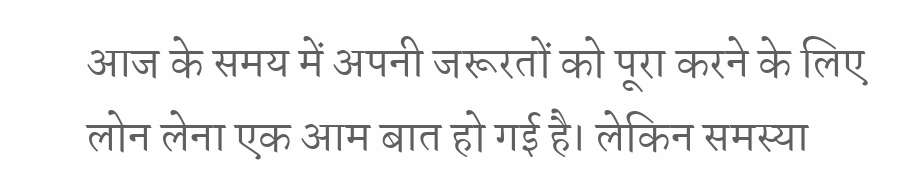आज के समय में अपनी जरूरतों को पूरा करने के लिए लोन लेना एक आम बात हो गई है। लेकिन समस्या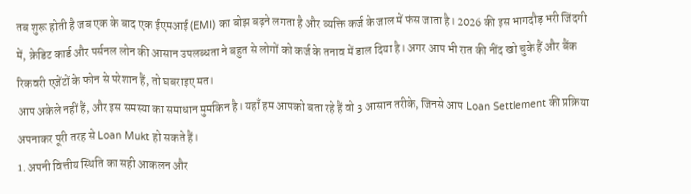तब शुरू होती है जब एक के बाद एक ईएमआई (EMI) का बोझ बढ़ने लगता है और व्यक्ति कर्ज के जाल में फंस जाता है। 2026 की इस भागदौड़ भरी जिंदगी में, क्रेडिट कार्ड और पर्सनल लोन की आसान उपलब्धता ने बहुत से लोगों को कर्ज के तनाव में डाल दिया है। अगर आप भी रात की नींद खो चुके हैं और बैंक रिकवरी एजेंटों के फोन से परेशान हैं, तो घबराइए मत।
आप अकेले नहीं हैं, और इस समस्या का समाधान मुमकिन है। यहाँ हम आपको बता रहे हैं वो 3 आसान तरीके, जिनसे आप Loan Settlement की प्रक्रिया अपनाकर पूरी तरह से Loan Mukt हो सकते हैं।
1. अपनी वित्तीय स्थिति का सही आकलन और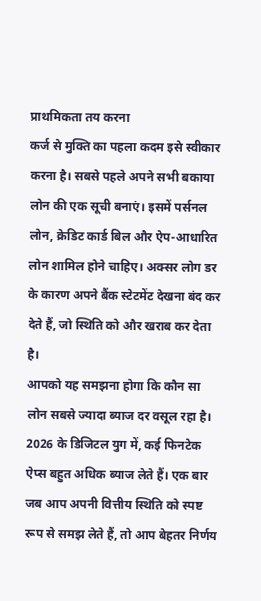प्राथमिकता तय करना
कर्ज से मुक्ति का पहला कदम इसे स्वीकार करना है। सबसे पहले अपने सभी बकाया लोन की एक सूची बनाएं। इसमें पर्सनल लोन, क्रेडिट कार्ड बिल और ऐप-आधारित लोन शामिल होने चाहिए। अक्सर लोग डर के कारण अपने बैंक स्टेटमेंट देखना बंद कर देते हैं, जो स्थिति को और खराब कर देता है।
आपको यह समझना होगा कि कौन सा लोन सबसे ज्यादा ब्याज दर वसूल रहा है। 2026 के डिजिटल युग में, कई फिनटेक ऐप्स बहुत अधिक ब्याज लेते हैं। एक बार जब आप अपनी वित्तीय स्थिति को स्पष्ट रूप से समझ लेते हैं, तो आप बेहतर निर्णय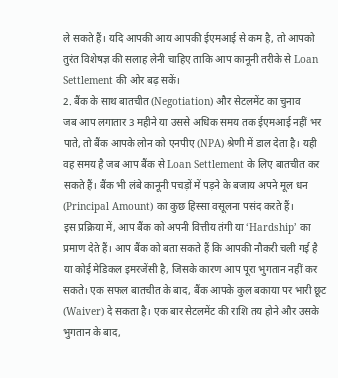ले सकते हैं। यदि आपकी आय आपकी ईएमआई से कम है, तो आपको तुरंत विशेषज्ञ की सलाह लेनी चाहिए ताकि आप कानूनी तरीके से Loan Settlement की ओर बढ़ सकें।
2. बैंक के साथ बातचीत (Negotiation) और सेटलमेंट का चुनाव
जब आप लगातार 3 महीने या उससे अधिक समय तक ईएमआई नहीं भर पाते, तो बैंक आपके लोन को एनपीए (NPA) श्रेणी में डाल देता है। यही वह समय है जब आप बैंक से Loan Settlement के लिए बातचीत कर सकते हैं। बैंक भी लंबे कानूनी पचड़ों में पड़ने के बजाय अपने मूल धन (Principal Amount) का कुछ हिस्सा वसूलना पसंद करते हैं।
इस प्रक्रिया में, आप बैंक को अपनी वित्तीय तंगी या ‘Hardship’ का प्रमाण देते हैं। आप बैंक को बता सकते हैं कि आपकी नौकरी चली गई है या कोई मेडिकल इमरजेंसी है, जिसके कारण आप पूरा भुगतान नहीं कर सकते। एक सफल बातचीत के बाद, बैंक आपके कुल बकाया पर भारी छूट (Waiver) दे सकता है। एक बार सेटलमेंट की राशि तय होने और उसके भुगतान के बाद,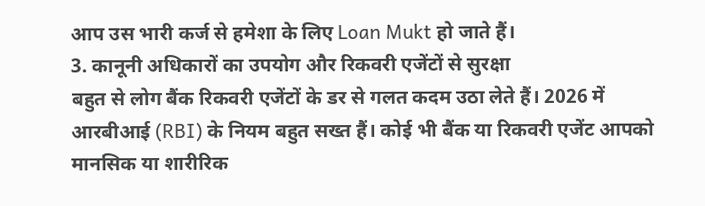आप उस भारी कर्ज से हमेशा के लिए Loan Mukt हो जाते हैं।
3. कानूनी अधिकारों का उपयोग और रिकवरी एजेंटों से सुरक्षा
बहुत से लोग बैंक रिकवरी एजेंटों के डर से गलत कदम उठा लेते हैं। 2026 में आरबीआई (RBI) के नियम बहुत सख्त हैं। कोई भी बैंक या रिकवरी एजेंट आपको मानसिक या शारीरिक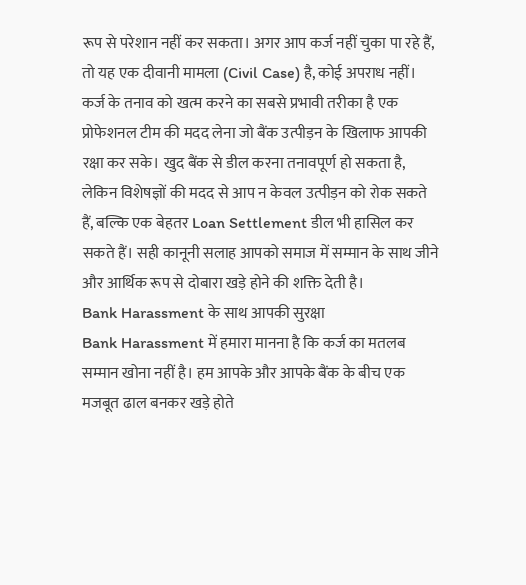रूप से परेशान नहीं कर सकता। अगर आप कर्ज नहीं चुका पा रहे हैं, तो यह एक दीवानी मामला (Civil Case) है, कोई अपराध नहीं।
कर्ज के तनाव को खत्म करने का सबसे प्रभावी तरीका है एक प्रोफेशनल टीम की मदद लेना जो बैंक उत्पीड़न के खिलाफ आपकी रक्षा कर सके। खुद बैंक से डील करना तनावपूर्ण हो सकता है, लेकिन विशेषज्ञों की मदद से आप न केवल उत्पीड़न को रोक सकते हैं, बल्कि एक बेहतर Loan Settlement डील भी हासिल कर सकते हैं। सही कानूनी सलाह आपको समाज में सम्मान के साथ जीने और आर्थिक रूप से दोबारा खड़े होने की शक्ति देती है।
Bank Harassment के साथ आपकी सुरक्षा
Bank Harassment में हमारा मानना है कि कर्ज का मतलब सम्मान खोना नहीं है। हम आपके और आपके बैंक के बीच एक मजबूत ढाल बनकर खड़े होते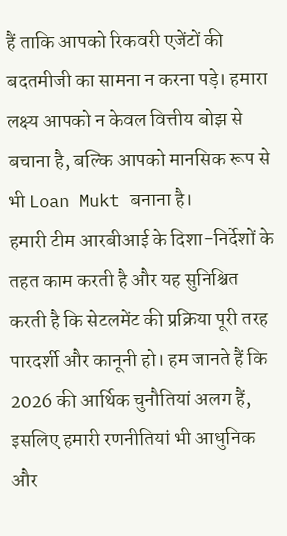हैं ताकि आपको रिकवरी एजेंटों की बदतमीजी का सामना न करना पड़े। हमारा लक्ष्य आपको न केवल वित्तीय बोझ से बचाना है, बल्कि आपको मानसिक रूप से भी Loan Mukt बनाना है।
हमारी टीम आरबीआई के दिशा-निर्देशों के तहत काम करती है और यह सुनिश्चित करती है कि सेटलमेंट की प्रक्रिया पूरी तरह पारदर्शी और कानूनी हो। हम जानते हैं कि 2026 की आर्थिक चुनौतियां अलग हैं, इसलिए हमारी रणनीतियां भी आधुनिक और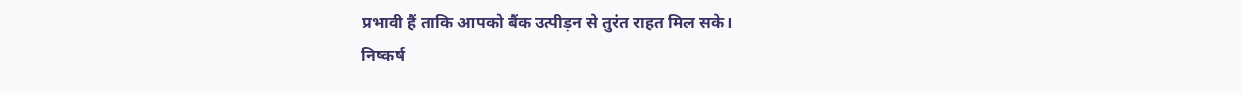प्रभावी हैं ताकि आपको बैंक उत्पीड़न से तुरंत राहत मिल सके।
निष्कर्ष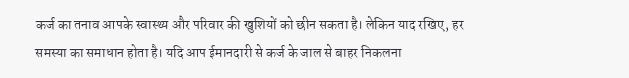कर्ज का तनाव आपके स्वास्थ्य और परिवार की खुशियों को छीन सकता है। लेकिन याद रखिए, हर समस्या का समाधान होता है। यदि आप ईमानदारी से कर्ज के जाल से बाहर निकलना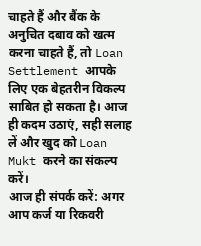चाहते हैं और बैंक के अनुचित दबाव को खत्म करना चाहते हैं, तो Loan Settlement आपके लिए एक बेहतरीन विकल्प साबित हो सकता है। आज ही कदम उठाएं, सही सलाह लें और खुद को Loan Mukt करने का संकल्प करें।
आज ही संपर्क करें: अगर आप कर्ज या रिकवरी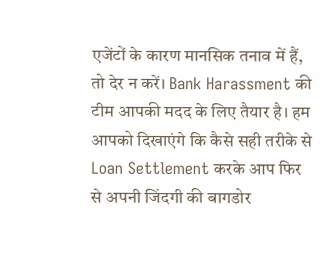एजेंटों के कारण मानसिक तनाव में हैं, तो देर न करें। Bank Harassment की टीम आपकी मदद के लिए तैयार है। हम आपको दिखाएंगे कि कैसे सही तरीके से Loan Settlement करके आप फिर से अपनी जिंदगी की बागडोर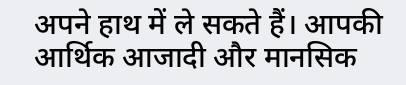अपने हाथ में ले सकते हैं। आपकी आर्थिक आजादी और मानसिक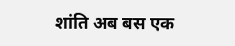शांति अब बस एक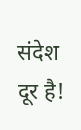संदेश दूर है!